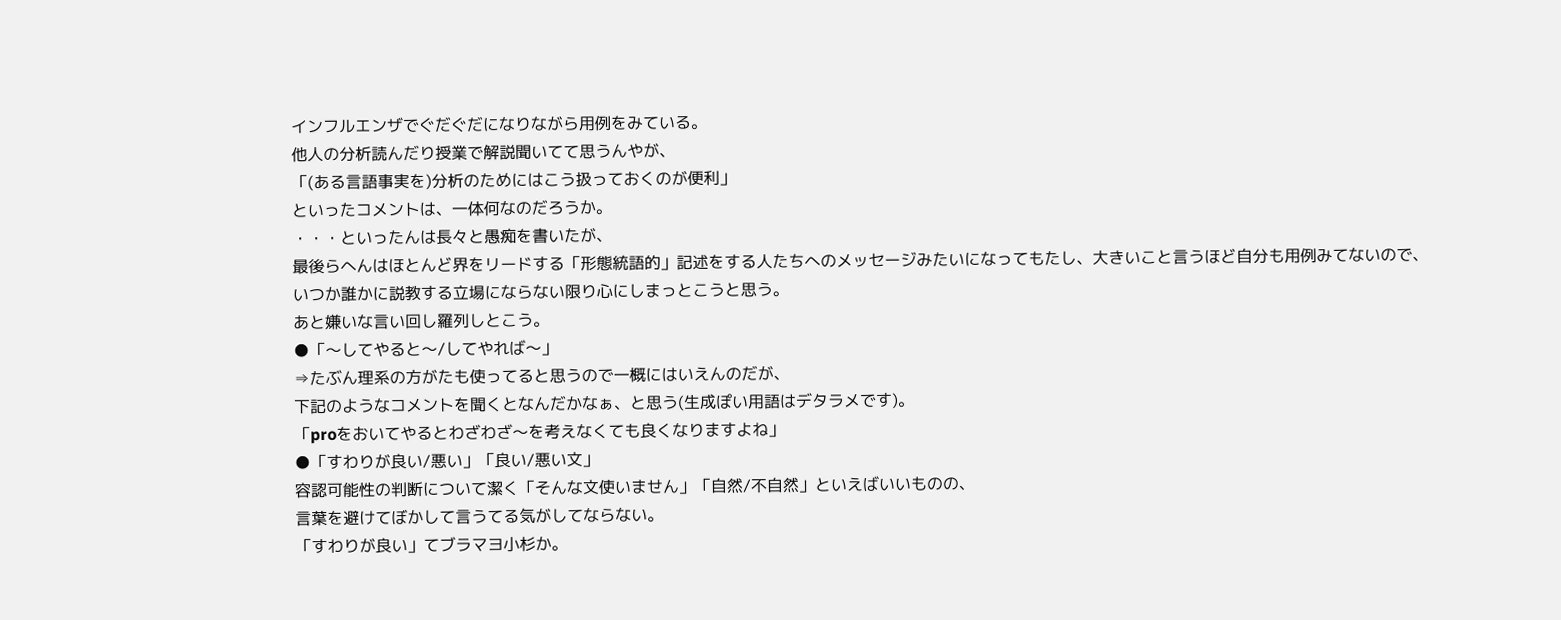インフルエンザでぐだぐだになりながら用例をみている。
他人の分析読んだり授業で解説聞いてて思うんやが、
「(ある言語事実を)分析のためにはこう扱っておくのが便利」
といったコメントは、一体何なのだろうか。
・・・といったんは長々と愚痴を書いたが、
最後らへんはほとんど界をリードする「形態統語的」記述をする人たちへのメッセージみたいになってもたし、大きいこと言うほど自分も用例みてないので、
いつか誰かに説教する立場にならない限り心にしまっとこうと思う。
あと嫌いな言い回し羅列しとこう。
●「〜してやると〜/してやれば〜」
⇒たぶん理系の方がたも使ってると思うので一概にはいえんのだが、
下記のようなコメントを聞くとなんだかなぁ、と思う(生成ぽい用語はデタラメです)。
「proをおいてやるとわざわざ〜を考えなくても良くなりますよね」
●「すわりが良い/悪い」「良い/悪い文」
容認可能性の判断について潔く「そんな文使いません」「自然/不自然」といえばいいものの、
言葉を避けてぼかして言うてる気がしてならない。
「すわりが良い」てブラマヨ小杉か。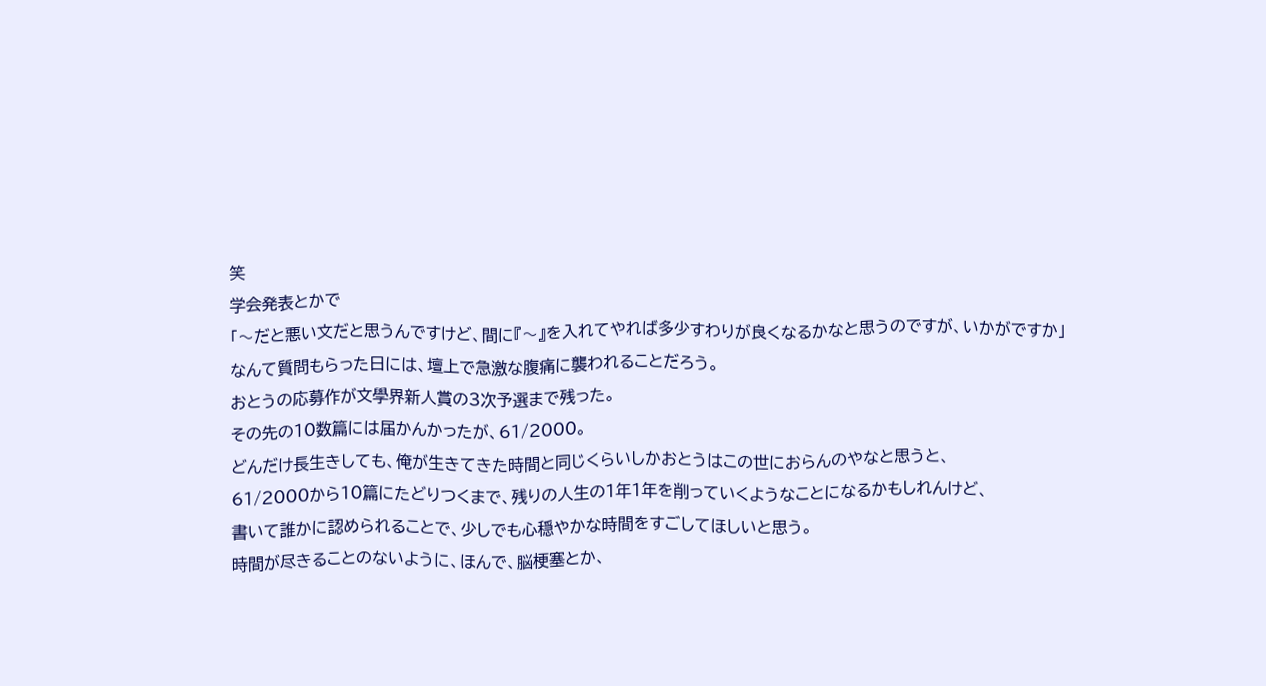笑
学会発表とかで
「〜だと悪い文だと思うんですけど、間に『〜』を入れてやれば多少すわりが良くなるかなと思うのですが、いかがですか」
なんて質問もらった日には、壇上で急激な腹痛に襲われることだろう。
おとうの応募作が文學界新人賞の3次予選まで残った。
その先の10数篇には届かんかったが、61/2000。
どんだけ長生きしても、俺が生きてきた時間と同じくらいしかおとうはこの世におらんのやなと思うと、
61/2000から10篇にたどりつくまで、残りの人生の1年1年を削っていくようなことになるかもしれんけど、
書いて誰かに認められることで、少しでも心穏やかな時間をすごしてほしいと思う。
時間が尽きることのないように、ほんで、脳梗塞とか、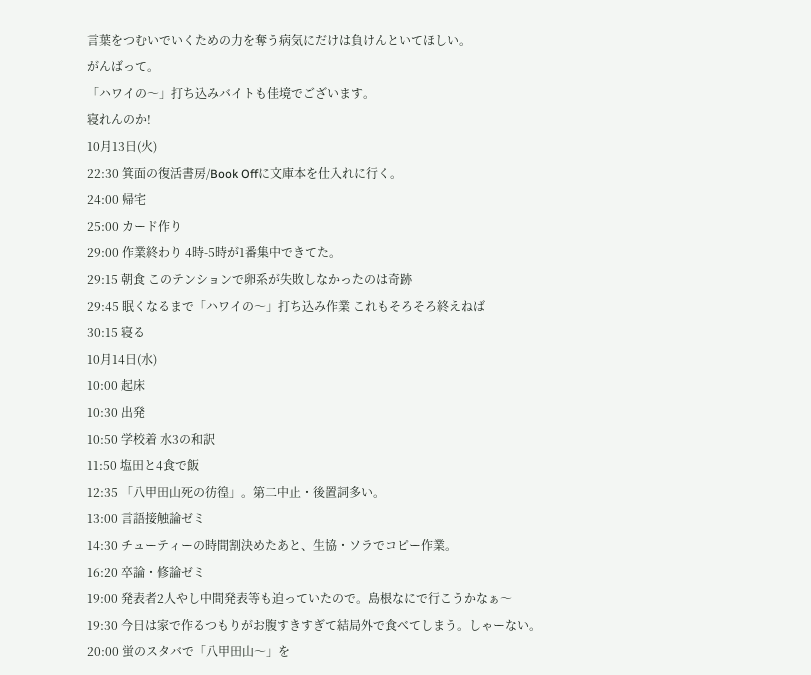言葉をつむいでいくための力を奪う病気にだけは負けんといてほしい。
がんばって。
「ハワイの〜」打ち込みバイトも佳境でございます。
寝れんのか!
10月13日(火)
22:30 箕面の復活書房/Book Offに文庫本を仕入れに行く。
24:00 帰宅
25:00 カード作り
29:00 作業終わり 4時-5時が1番集中できてた。
29:15 朝食 このテンションで卵系が失敗しなかったのは奇跡
29:45 眠くなるまで「ハワイの〜」打ち込み作業 これもそろそろ終えねば
30:15 寝る
10月14日(水)
10:00 起床
10:30 出発
10:50 学校着 水3の和訳
11:50 塩田と4食で飯
12:35 「八甲田山死の彷徨」。第二中止・後置詞多い。
13:00 言語接触論ゼミ
14:30 チューティーの時間割決めたあと、生協・ソラでコピー作業。
16:20 卒論・修論ゼミ
19:00 発表者2人やし中間発表等も迫っていたので。島根なにで行こうかなぁ〜
19:30 今日は家で作るつもりがお腹すきすぎて結局外で食べてしまう。しゃーない。
20:00 蛍のスタバで「八甲田山〜」を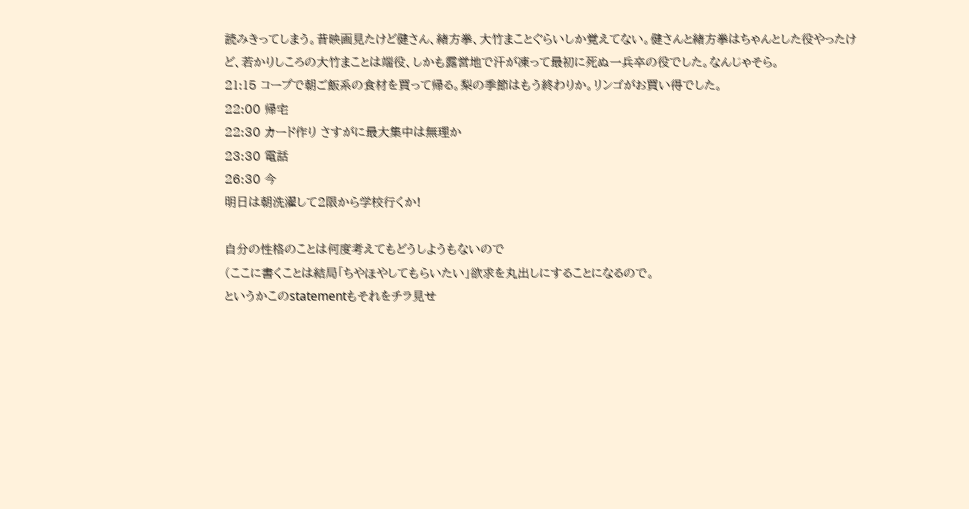読みきってしまう。昔映画見たけど健さん、緒方拳、大竹まことぐらいしか覚えてない。健さんと緒方拳はちゃんとした役やったけど、若かりしころの大竹まことは端役、しかも露営地で汗が凍って最初に死ぬ一兵卒の役でした。なんじゃそら。
21:15 コープで朝ご飯系の食材を買って帰る。梨の季節はもう終わりか。リンゴがお買い得でした。
22:00 帰宅
22:30 カード作り さすがに最大集中は無理か
23:30 電話
26:30 今
明日は朝洗濯して2限から学校行くか!

自分の性格のことは何度考えてもどうしようもないので
(ここに書くことは結局「ちやほやしてもらいたい」欲求を丸出しにすることになるので。
というかこのstatementもそれをチラ見せ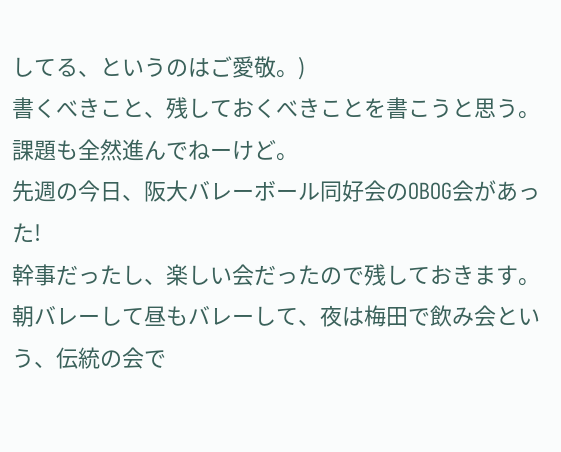してる、というのはご愛敬。)
書くべきこと、残しておくべきことを書こうと思う。
課題も全然進んでねーけど。
先週の今日、阪大バレーボール同好会のOBOG会があった!
幹事だったし、楽しい会だったので残しておきます。
朝バレーして昼もバレーして、夜は梅田で飲み会という、伝統の会で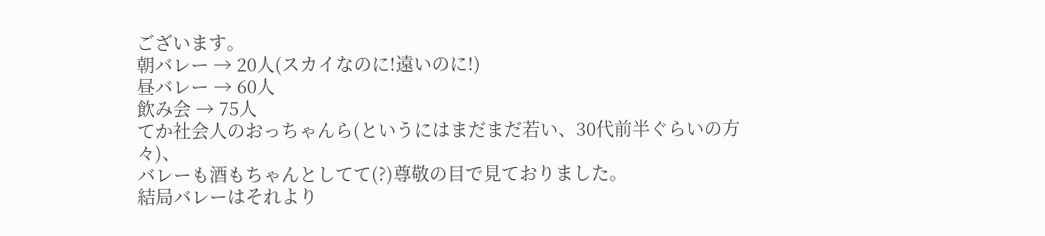ございます。
朝バレー → 20人(スカイなのに!遠いのに!)
昼バレー → 60人
飲み会 → 75人
てか社会人のおっちゃんら(というにはまだまだ若い、30代前半ぐらいの方々)、
バレーも酒もちゃんとしてて(?)尊敬の目で見ておりました。
結局バレーはそれより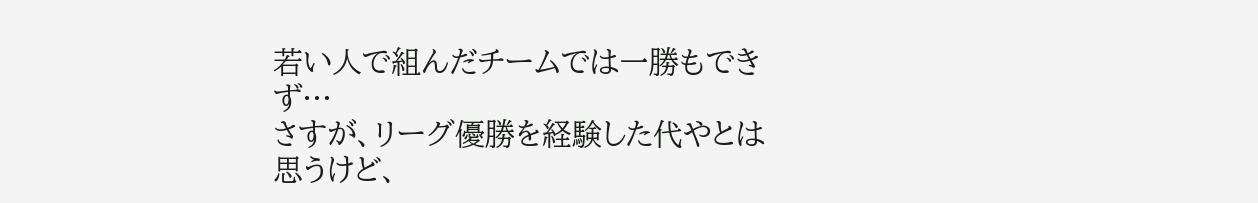若い人で組んだチームでは一勝もできず…
さすが、リーグ優勝を経験した代やとは思うけど、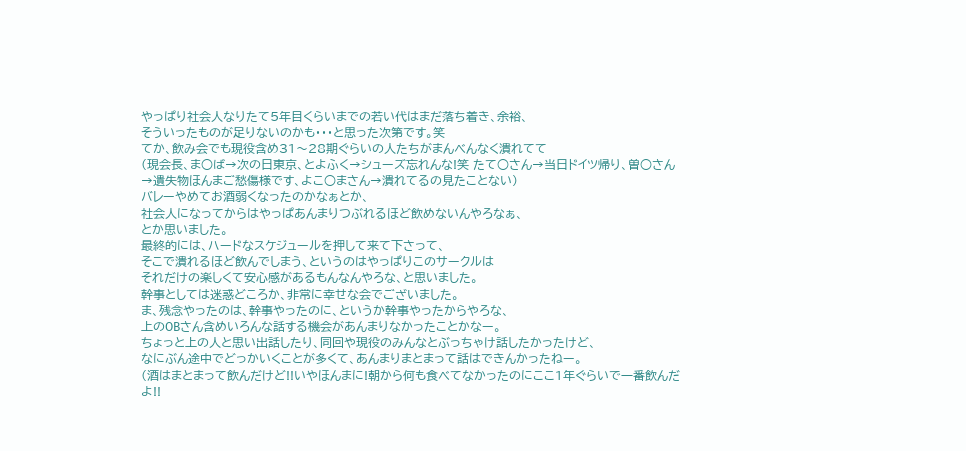やっぱり社会人なりたて5年目くらいまでの若い代はまだ落ち着き、余裕、
そういったものが足りないのかも・・・と思った次第です。笑
てか、飲み会でも現役含め31〜28期ぐらいの人たちがまんべんなく潰れてて
(現会長、ま○ば→次の日東京、とよふく→シューズ忘れんな!笑 たて○さん→当日ドイツ帰り、曽○さん→遺失物ほんまご愁傷様です、よこ○まさん→潰れてるの見たことない)
バレーやめてお酒弱くなったのかなぁとか、
社会人になってからはやっぱあんまりつぶれるほど飲めないんやろなぁ、
とか思いました。
最終的には、ハードなスケジュールを押して来て下さって、
そこで潰れるほど飲んでしまう、というのはやっぱりこのサークルは
それだけの楽しくて安心感があるもんなんやろな、と思いました。
幹事としては迷惑どころか、非常に幸せな会でございました。
ま、残念やったのは、幹事やったのに、というか幹事やったからやろな、
上のOBさん含めいろんな話する機会があんまりなかったことかなー。
ちょっと上の人と思い出話したり、同回や現役のみんなとぶっちゃけ話したかったけど、
なにぶん途中でどっかいくことが多くて、あんまりまとまって話はできんかったねー。
(酒はまとまって飲んだけど!!いやほんまに!朝から何も食べてなかったのにここ1年ぐらいで一番飲んだよ!!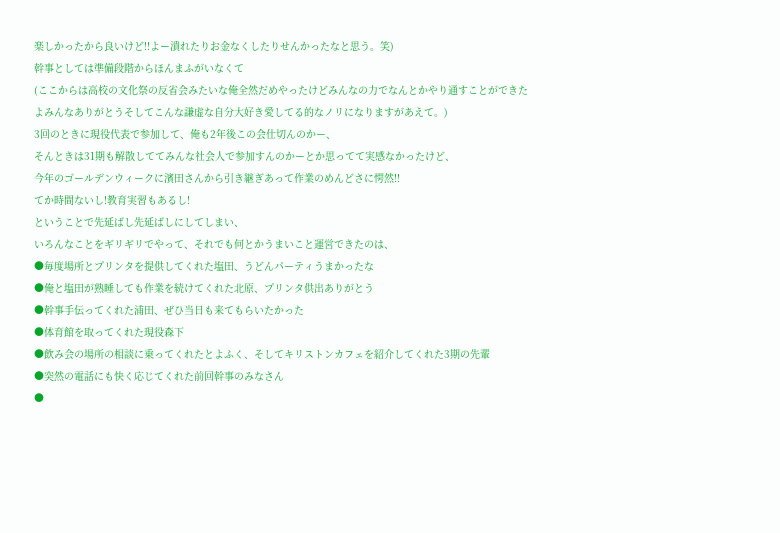楽しかったから良いけど!!よー潰れたりお金なくしたりせんかったなと思う。笑)
幹事としては準備段階からほんまふがいなくて
(ここからは高校の文化祭の反省会みたいな俺全然だめやったけどみんなの力でなんとかやり通すことができたよみんなありがとうそしてこんな謙虚な自分大好き愛してる的なノリになりますがあえて。)
3回のときに現役代表で参加して、俺も2年後この会仕切んのかー、
そんときは31期も解散しててみんな社会人で参加すんのかーとか思ってて実感なかったけど、
今年のゴールデンウィークに濱田さんから引き継ぎあって作業のめんどさに愕然!!
てか時間ないし!教育実習もあるし!
ということで先延ばし先延ばしにしてしまい、
いろんなことをギリギリでやって、それでも何とかうまいこと運営できたのは、
●毎度場所とプリンタを提供してくれた塩田、うどんパーティうまかったな
●俺と塩田が熟睡しても作業を続けてくれた北原、プリンタ供出ありがとう
●幹事手伝ってくれた浦田、ぜひ当日も来てもらいたかった
●体育館を取ってくれた現役森下
●飲み会の場所の相談に乗ってくれたとよふく、そしてキリストンカフェを紹介してくれた3期の先輩
●突然の電話にも快く応じてくれた前回幹事のみなさん
●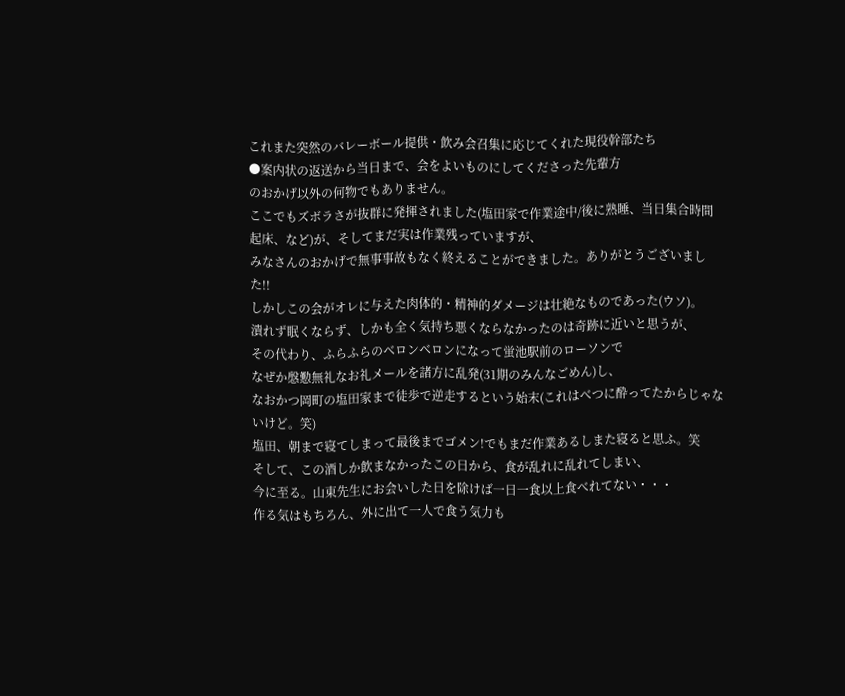これまた突然のバレーボール提供・飲み会召集に応じてくれた現役幹部たち
●案内状の返送から当日まで、会をよいものにしてくださった先輩方
のおかげ以外の何物でもありません。
ここでもズボラさが抜群に発揮されました(塩田家で作業途中/後に熟睡、当日集合時間起床、など)が、そしてまだ実は作業残っていますが、
みなさんのおかげで無事事故もなく終えることができました。ありがとうございました!!
しかしこの会がオレに与えた肉体的・精神的ダメージは壮絶なものであった(ウソ)。
潰れず眠くならず、しかも全く気持ち悪くならなかったのは奇跡に近いと思うが、
その代わり、ふらふらのベロンベロンになって蛍池駅前のローソンで
なぜか慇懃無礼なお礼メールを諸方に乱発(31期のみんなごめん)し、
なおかつ岡町の塩田家まで徒歩で逆走するという始末(これはべつに酔ってたからじゃないけど。笑)
塩田、朝まで寝てしまって最後までゴメン!でもまだ作業あるしまた寝ると思ふ。笑
そして、この酒しか飲まなかったこの日から、食が乱れに乱れてしまい、
今に至る。山東先生にお会いした日を除けば一日一食以上食べれてない・・・
作る気はもちろん、外に出て一人で食う気力も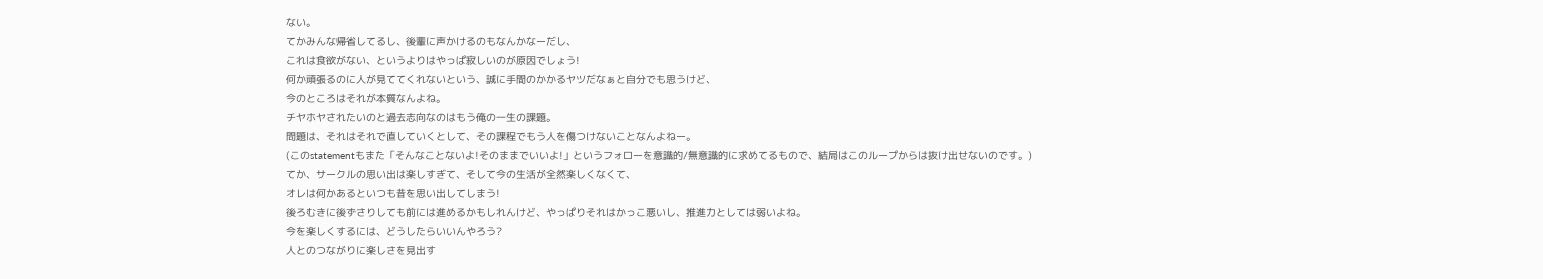ない。
てかみんな帰省してるし、後輩に声かけるのもなんかなーだし、
これは食欲がない、というよりはやっぱ寂しいのが原因でしょう!
何か頑張るのに人が見ててくれないという、誠に手間のかかるヤツだなぁと自分でも思うけど、
今のところはそれが本質なんよね。
チヤホヤされたいのと過去志向なのはもう俺の一生の課題。
問題は、それはそれで直していくとして、その課程でもう人を傷つけないことなんよねー。
(このstatementもまた「そんなことないよ!そのままでいいよ!」というフォローを意識的/無意識的に求めてるもので、結局はこのループからは抜け出せないのです。)
てか、サークルの思い出は楽しすぎて、そして今の生活が全然楽しくなくて、
オレは何かあるといつも昔を思い出してしまう!
後ろむきに後ずさりしても前には進めるかもしれんけど、やっぱりそれはかっこ悪いし、推進力としては弱いよね。
今を楽しくするには、どうしたらいいんやろう?
人とのつながりに楽しさを見出す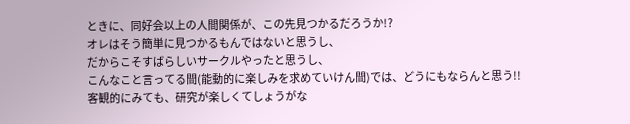ときに、同好会以上の人間関係が、この先見つかるだろうか!?
オレはそう簡単に見つかるもんではないと思うし、
だからこそすばらしいサークルやったと思うし、
こんなこと言ってる間(能動的に楽しみを求めていけん間)では、どうにもならんと思う!!
客観的にみても、研究が楽しくてしょうがな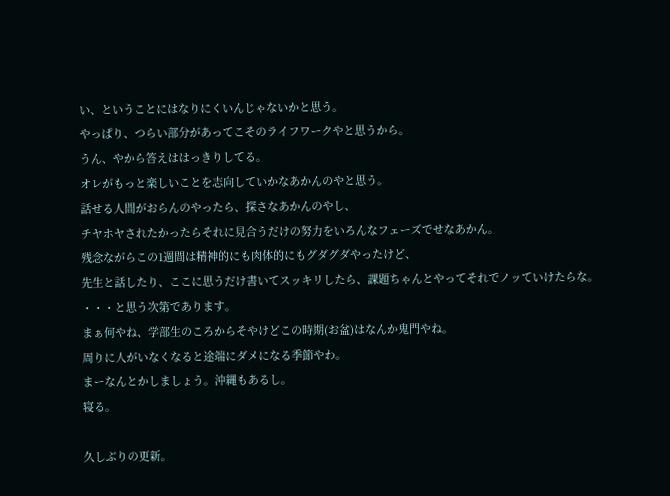い、ということにはなりにくいんじゃないかと思う。
やっぱり、つらい部分があってこそのライフワークやと思うから。
うん、やから答えははっきりしてる。
オレがもっと楽しいことを志向していかなあかんのやと思う。
話せる人間がおらんのやったら、探さなあかんのやし、
チヤホヤされたかったらそれに見合うだけの努力をいろんなフェーズでせなあかん。
残念ながらこの1週間は精神的にも肉体的にもグダグダやったけど、
先生と話したり、ここに思うだけ書いてスッキリしたら、課題ちゃんとやってそれでノッていけたらな。
・・・と思う次第であります。
まぁ何やね、学部生のころからそやけどこの時期(お盆)はなんか鬼門やね。
周りに人がいなくなると途端にダメになる季節やわ。
まーなんとかしましょう。沖縄もあるし。
寝る。

久しぶりの更新。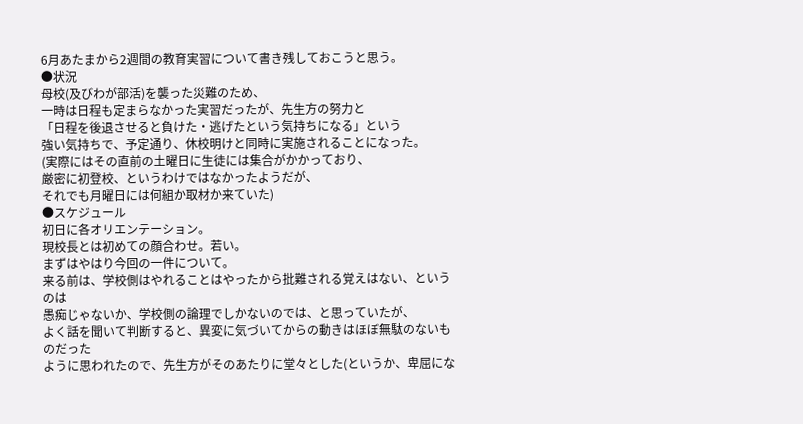6月あたまから2週間の教育実習について書き残しておこうと思う。
●状況
母校(及びわが部活)を襲った災難のため、
一時は日程も定まらなかった実習だったが、先生方の努力と
「日程を後退させると負けた・逃げたという気持ちになる」という
強い気持ちで、予定通り、休校明けと同時に実施されることになった。
(実際にはその直前の土曜日に生徒には集合がかかっており、
厳密に初登校、というわけではなかったようだが、
それでも月曜日には何組か取材か来ていた)
●スケジュール
初日に各オリエンテーション。
現校長とは初めての顔合わせ。若い。
まずはやはり今回の一件について。
来る前は、学校側はやれることはやったから批難される覚えはない、というのは
愚痴じゃないか、学校側の論理でしかないのでは、と思っていたが、
よく話を聞いて判断すると、異変に気づいてからの動きはほぼ無駄のないものだった
ように思われたので、先生方がそのあたりに堂々とした(というか、卑屈にな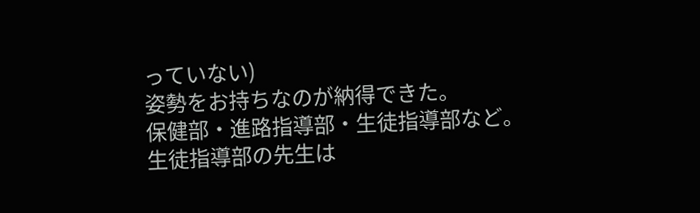っていない)
姿勢をお持ちなのが納得できた。
保健部・進路指導部・生徒指導部など。
生徒指導部の先生は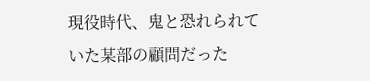現役時代、鬼と恐れられていた某部の顧問だった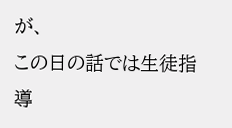が、
この日の話では生徒指導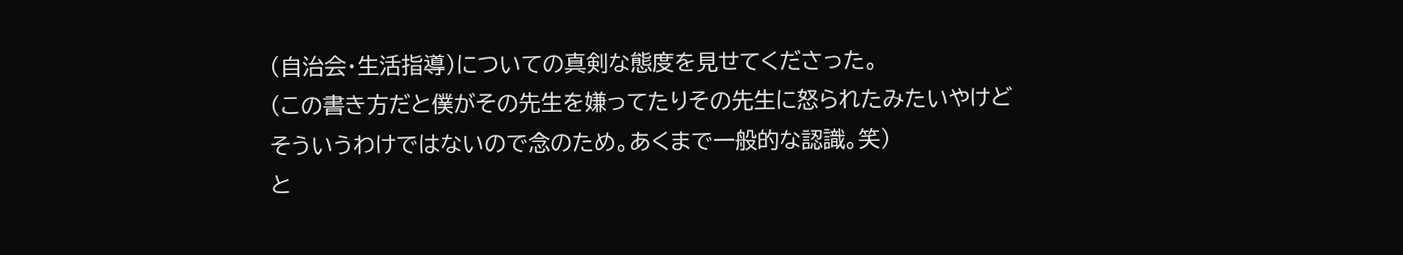(自治会・生活指導)についての真剣な態度を見せてくださった。
(この書き方だと僕がその先生を嫌ってたりその先生に怒られたみたいやけど
そういうわけではないので念のため。あくまで一般的な認識。笑)
と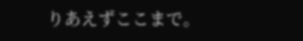りあえずここまで。